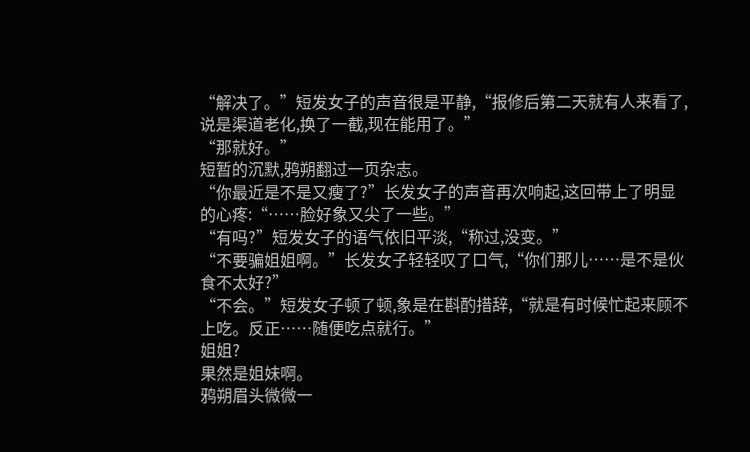“解决了。”短发女子的声音很是平静,“报修后第二天就有人来看了,说是渠道老化,换了一截,现在能用了。”
“那就好。”
短暂的沉默,鸦朔翻过一页杂志。
“你最近是不是又瘦了?”长发女子的声音再次响起,这回带上了明显的心疼:“……脸好象又尖了一些。”
“有吗?”短发女子的语气依旧平淡,“称过,没变。”
“不要骗姐姐啊。”长发女子轻轻叹了口气,“你们那儿……是不是伙食不太好?”
“不会。”短发女子顿了顿,象是在斟酌措辞,“就是有时候忙起来顾不上吃。反正……随便吃点就行。”
姐姐?
果然是姐妹啊。
鸦朔眉头微微一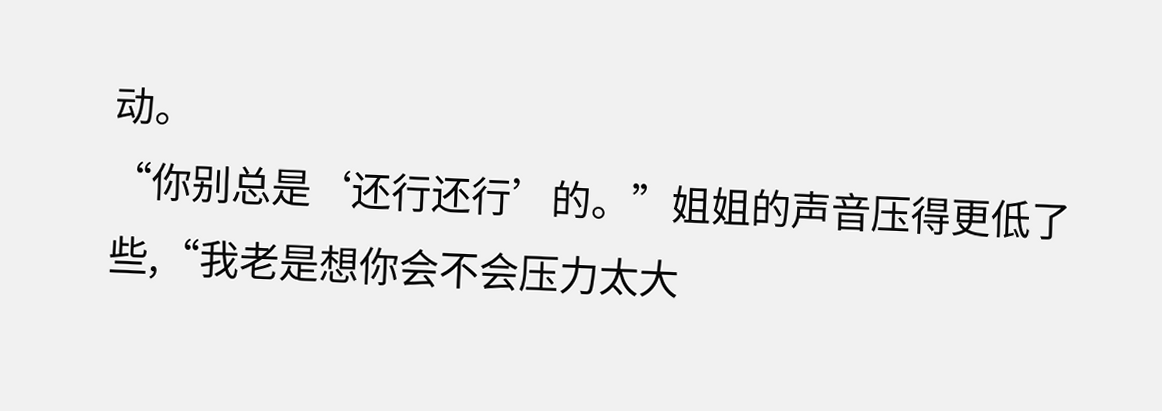动。
“你别总是‘还行还行’的。”姐姐的声音压得更低了些,“我老是想你会不会压力太大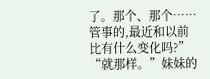了。那个、那个……管事的,最近和以前比有什么变化吗?”
“就那样。”妹妹的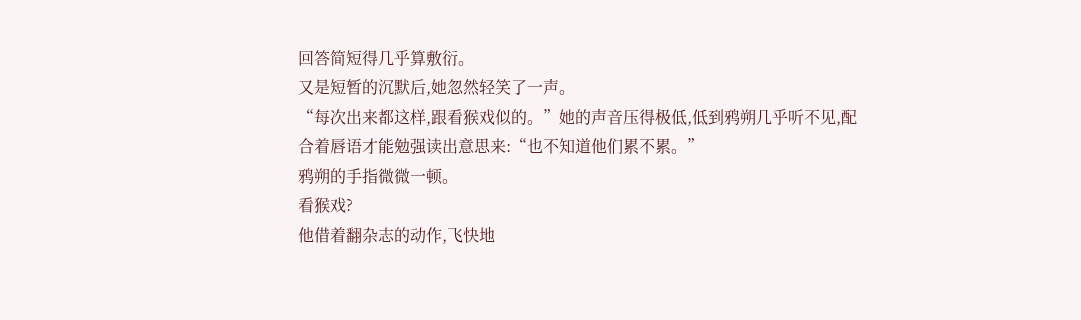回答简短得几乎算敷衍。
又是短暂的沉默后,她忽然轻笑了一声。
“每次出来都这样,跟看猴戏似的。”她的声音压得极低,低到鸦朔几乎听不见,配合着唇语才能勉强读出意思来:“也不知道他们累不累。”
鸦朔的手指微微一顿。
看猴戏?
他借着翻杂志的动作,飞快地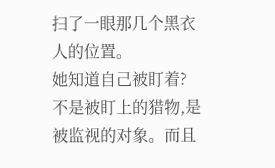扫了一眼那几个黑衣人的位置。
她知道自己被盯着?
不是被盯上的猎物,是被监视的对象。而且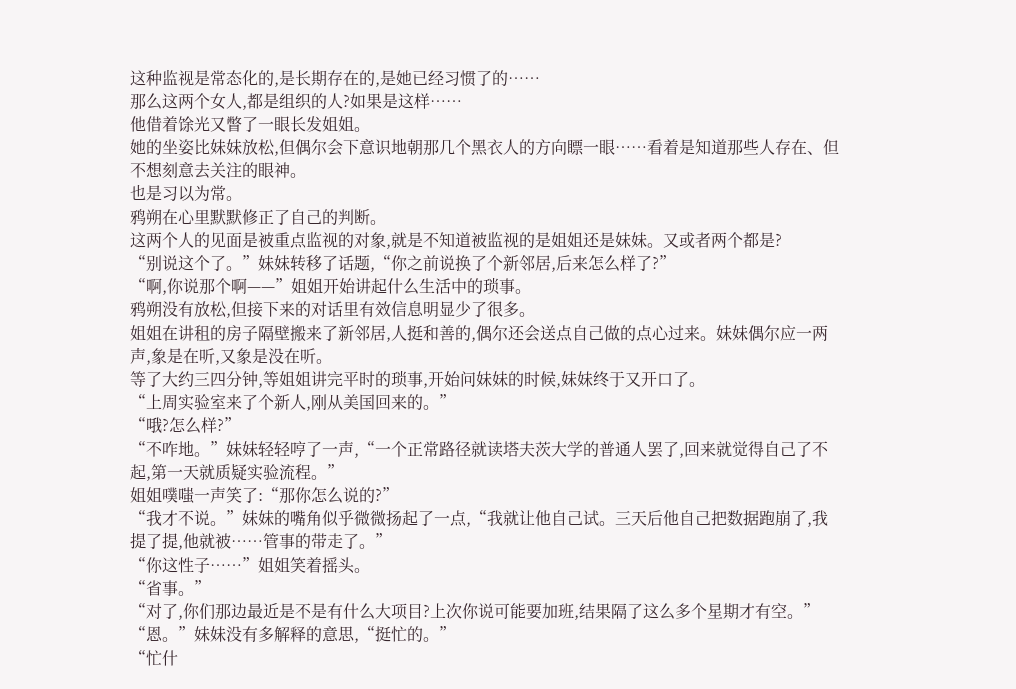这种监视是常态化的,是长期存在的,是她已经习惯了的……
那么这两个女人,都是组织的人?如果是这样……
他借着馀光又瞥了一眼长发姐姐。
她的坐姿比妹妹放松,但偶尔会下意识地朝那几个黑衣人的方向瞟一眼……看着是知道那些人存在、但不想刻意去关注的眼神。
也是习以为常。
鸦朔在心里默默修正了自己的判断。
这两个人的见面是被重点监视的对象,就是不知道被监视的是姐姐还是妹妹。又或者两个都是?
“别说这个了。”妹妹转移了话题,“你之前说换了个新邻居,后来怎么样了?”
“啊,你说那个啊——”姐姐开始讲起什么生活中的琐事。
鸦朔没有放松,但接下来的对话里有效信息明显少了很多。
姐姐在讲租的房子隔壁搬来了新邻居,人挺和善的,偶尔还会送点自己做的点心过来。妹妹偶尔应一两声,象是在听,又象是没在听。
等了大约三四分钟,等姐姐讲完平时的琐事,开始问妹妹的时候,妹妹终于又开口了。
“上周实验室来了个新人,刚从美国回来的。”
“哦?怎么样?”
“不咋地。”妹妹轻轻哼了一声,“一个正常路径就读塔夫茨大学的普通人罢了,回来就觉得自己了不起,第一天就质疑实验流程。”
姐姐噗嗤一声笑了:“那你怎么说的?”
“我才不说。”妹妹的嘴角似乎微微扬起了一点,“我就让他自己试。三天后他自己把数据跑崩了,我提了提,他就被……管事的带走了。”
“你这性子……”姐姐笑着摇头。
“省事。”
“对了,你们那边最近是不是有什么大项目?上次你说可能要加班,结果隔了这么多个星期才有空。”
“恩。”妹妹没有多解释的意思,“挺忙的。”
“忙什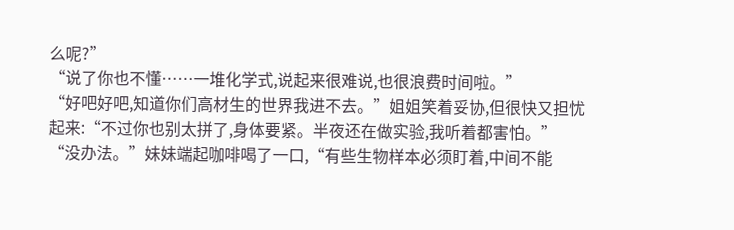么呢?”
“说了你也不懂……一堆化学式,说起来很难说,也很浪费时间啦。”
“好吧好吧,知道你们高材生的世界我进不去。”姐姐笑着妥协,但很快又担忧起来:“不过你也别太拼了,身体要紧。半夜还在做实验,我听着都害怕。”
“没办法。”妹妹端起咖啡喝了一口,“有些生物样本必须盯着,中间不能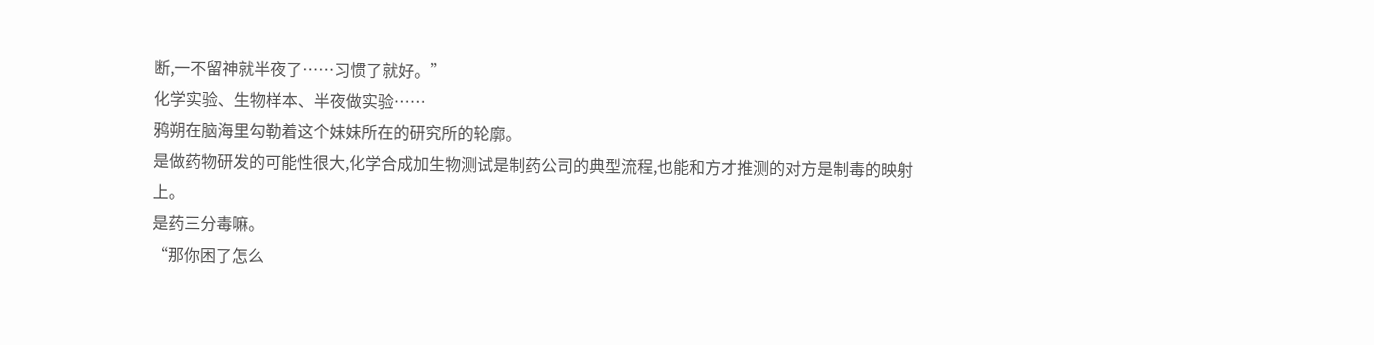断,一不留神就半夜了……习惯了就好。”
化学实验、生物样本、半夜做实验……
鸦朔在脑海里勾勒着这个妹妹所在的研究所的轮廓。
是做药物研发的可能性很大,化学合成加生物测试是制药公司的典型流程,也能和方才推测的对方是制毒的映射上。
是药三分毒嘛。
“那你困了怎么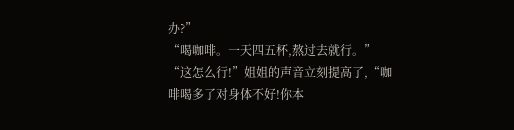办?”
“喝咖啡。一天四五杯,熬过去就行。”
“这怎么行!”姐姐的声音立刻提高了,“咖啡喝多了对身体不好!你本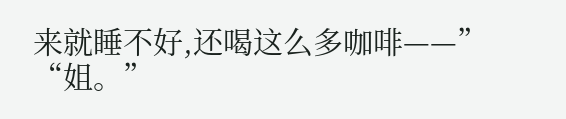来就睡不好,还喝这么多咖啡——”
“姐。”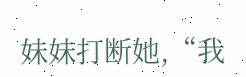妹妹打断她,“我